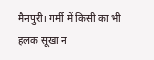मैनपुरी। गर्मी में किसी का भी हलक सूखा न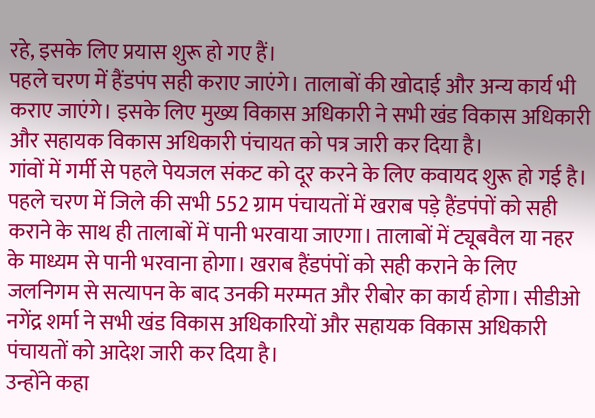रहे, इसके लिए प्रयास शुरू हो गए हैं।
पहले चरण में हैंडपंप सही कराए जाएंगे। तालाबों की खोदाई और अन्य कार्य भी कराए जाएंगे। इसके लिए मुख्य विकास अधिकारी ने सभी खंड विकास अधिकारी और सहायक विकास अधिकारी पंचायत को पत्र जारी कर दिया है।
गांवों में गर्मी से पहले पेयजल संकट को दूर करने के लिए कवायद शुरू हो गई है। पहले चरण में जिले की सभी 552 ग्राम पंचायतों में खराब पड़े हैंडपंपों को सही कराने के साथ ही तालाबों में पानी भरवाया जाएगा। तालाबों में ट्यूबवैल या नहर के माध्यम से पानी भरवाना होगा। खराब हैंडपंपों को सही कराने के लिए जलनिगम से सत्यापन के बाद उनकी मरम्मत और रीबोर का कार्य होगा। सीडीओ नगेंद्र शर्मा ने सभी खंड विकास अधिकारियों और सहायक विकास अधिकारी पंचायतों को आदेश जारी कर दिया है।
उन्होंने कहा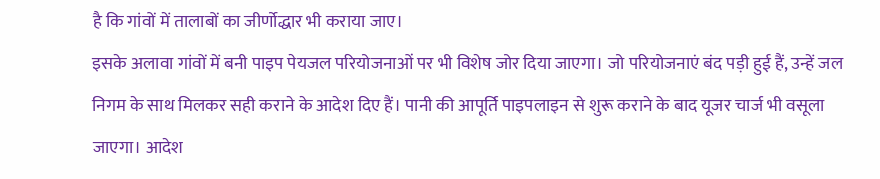है कि गांवों में तालाबों का जीर्णोद्धार भी कराया जाए।
इसके अलावा गांवों में बनी पाइप पेयजल परियोजनाओं पर भी विशेष जोर दिया जाएगा। जो परियोजनाएं बंद पड़ी हुई हैं, उन्हें जल निगम के साथ मिलकर सही कराने के आदेश दिए हैं। पानी की आपूर्ति पाइपलाइन से शुरू कराने के बाद यूजर चार्ज भी वसूला जाएगा। आदेश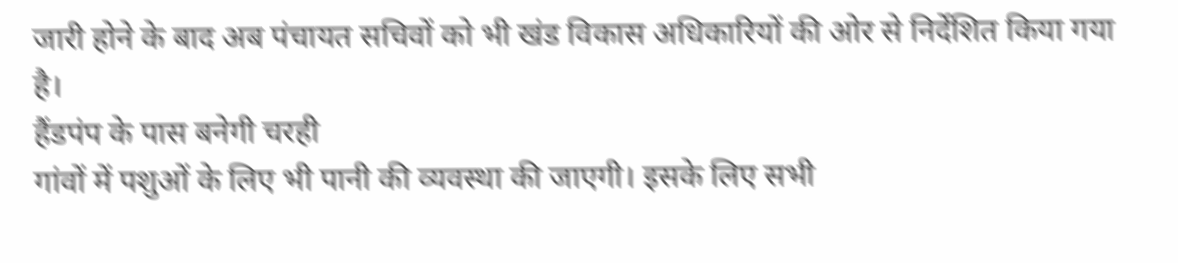जारी होने के बाद अब पंचायत सचिवों को भी खंड विकास अधिकारियों की ओर से निर्देशित किया गया है।
हैंडपंप के पास बनेगी चरही
गांवों में पशुओं के लिए भी पानी की व्यवस्था की जाएगी। इसके लिए सभी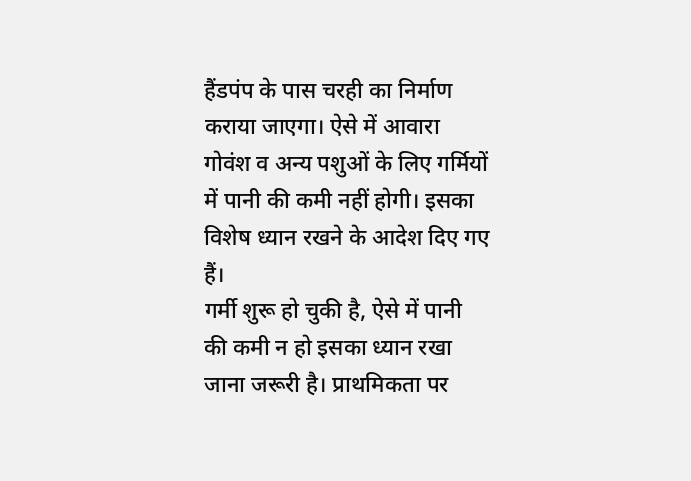हैंडपंप के पास चरही का निर्माण कराया जाएगा। ऐसे में आवारा गोवंश व अन्य पशुओं के लिए गर्मियों में पानी की कमी नहीं होगी। इसका विशेष ध्यान रखने के आदेश दिए गए हैं।
गर्मी शुरू हो चुकी है, ऐसे में पानी की कमी न हो इसका ध्यान रखा जाना जरूरी है। प्राथमिकता पर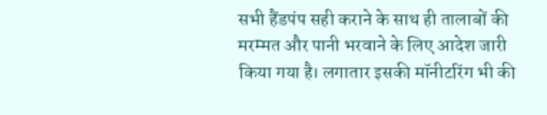सभी हैंडपंप सही कराने के साथ ही तालाबों की मरम्मत और पानी भरवाने के लिए आदेश जारी किया गया है। लगातार इसकी मॉनीटरिंग भी की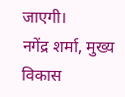जाएगी।
नगेंद्र शर्मा, मुख्य विकास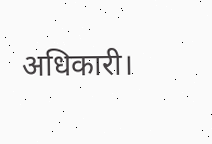अधिकारी।